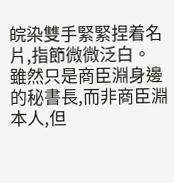皖染雙手緊緊捏着名片,指節微微泛白。
雖然只是商臣淵身邊的秘書長,而非商臣淵本人,但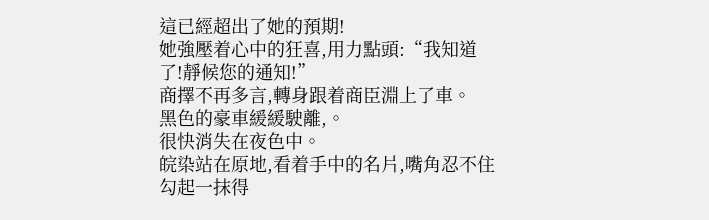這已經超出了她的預期!
她強壓着心中的狂喜,用力點頭:“我知道了!靜候您的通知!”
商擇不再多言,轉身跟着商臣淵上了車。
黑色的豪車緩緩駛離,。
很快消失在夜色中。
皖染站在原地,看着手中的名片,嘴角忍不住勾起一抹得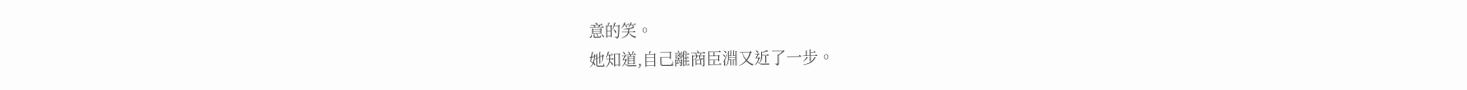意的笑。
她知道,自己離商臣淵又近了一步。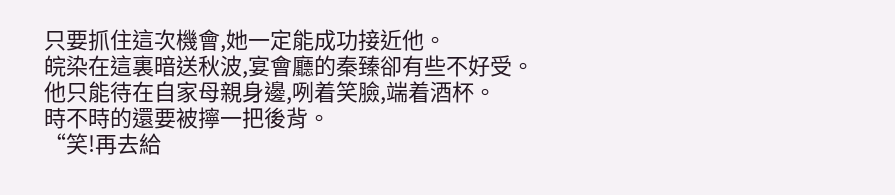只要抓住這次機會,她一定能成功接近他。
皖染在這裏暗送秋波,宴會廳的秦臻卻有些不好受。
他只能待在自家母親身邊,咧着笑臉,端着酒杯。
時不時的還要被擰一把後背。
“笑!再去給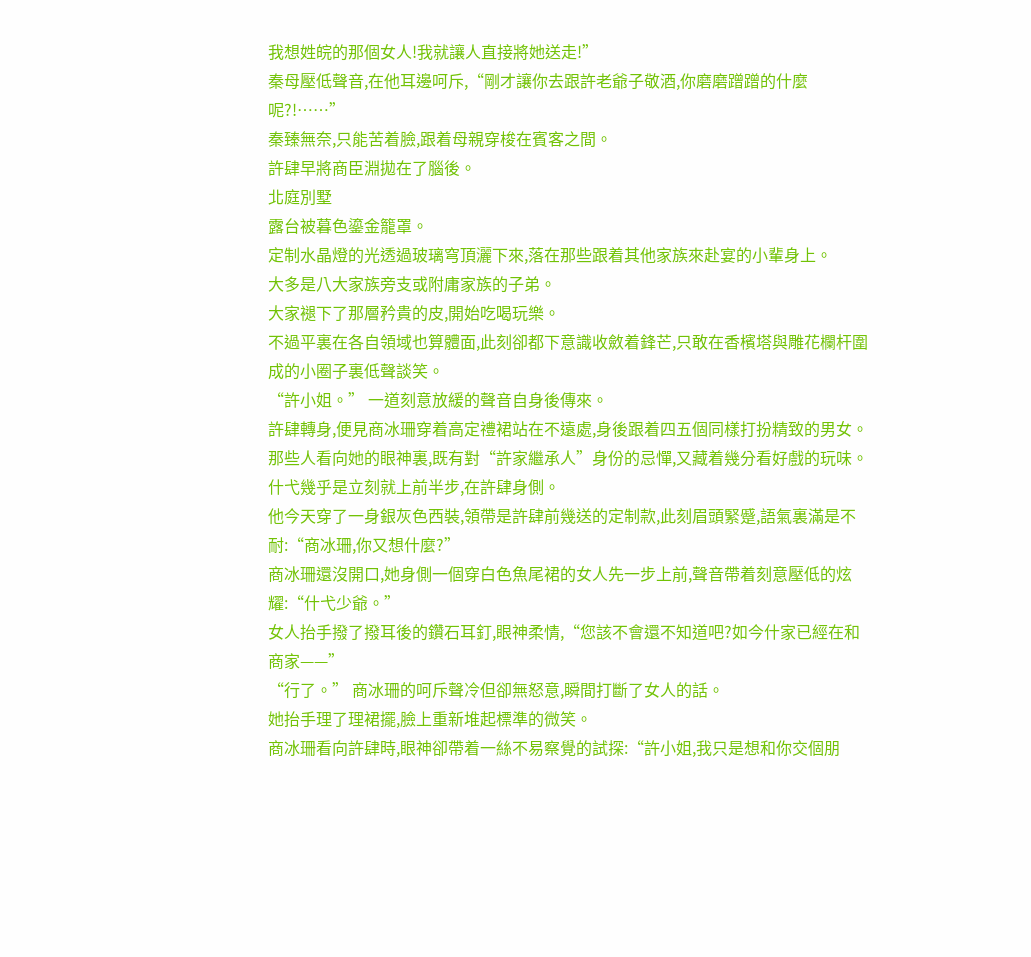我想姓皖的那個女人!我就讓人直接將她送走!”
秦母壓低聲音,在他耳邊呵斥,“剛才讓你去跟許老爺子敬酒,你磨磨蹭蹭的什麼呢?!……”
秦臻無奈,只能苦着臉,跟着母親穿梭在賓客之間。
許肆早將商臣淵拋在了腦後。
北庭別墅
露台被暮色鎏金籠罩。
定制水晶燈的光透過玻璃穹頂灑下來,落在那些跟着其他家族來赴宴的小輩身上。
大多是八大家族旁支或附庸家族的子弟。
大家褪下了那層矜貴的皮,開始吃喝玩樂。
不過平裏在各自領域也算體面,此刻卻都下意識收斂着鋒芒,只敢在香檳塔與雕花欄杆圍成的小圈子裏低聲談笑。
“許小姐。” 一道刻意放緩的聲音自身後傳來。
許肆轉身,便見商冰珊穿着高定禮裙站在不遠處,身後跟着四五個同樣打扮精致的男女。
那些人看向她的眼神裏,既有對“許家繼承人”身份的忌憚,又藏着幾分看好戲的玩味。
什弋幾乎是立刻就上前半步,在許肆身側。
他今天穿了一身銀灰色西裝,領帶是許肆前幾送的定制款,此刻眉頭緊蹙,語氣裏滿是不耐:“商冰珊,你又想什麼?”
商冰珊還沒開口,她身側一個穿白色魚尾裙的女人先一步上前,聲音帶着刻意壓低的炫耀:“什弋少爺。”
女人抬手撥了撥耳後的鑽石耳釘,眼神柔情,“您該不會還不知道吧?如今什家已經在和商家——”
“行了。” 商冰珊的呵斥聲冷但卻無怒意,瞬間打斷了女人的話。
她抬手理了理裙擺,臉上重新堆起標準的微笑。
商冰珊看向許肆時,眼神卻帶着一絲不易察覺的試探:“許小姐,我只是想和你交個朋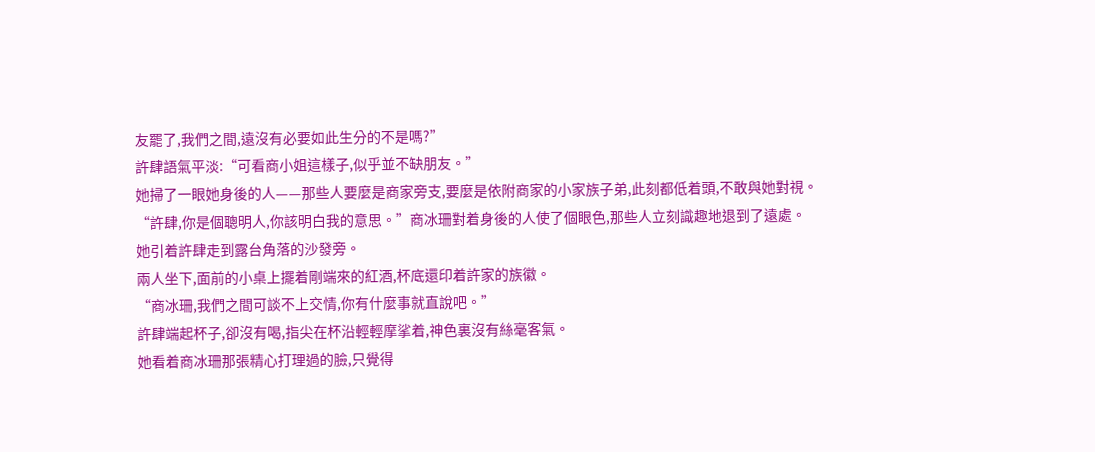友罷了,我們之間,遠沒有必要如此生分的不是嗎?”
許肆語氣平淡:“可看商小姐這樣子,似乎並不缺朋友。”
她掃了一眼她身後的人——那些人要麼是商家旁支,要麼是依附商家的小家族子弟,此刻都低着頭,不敢與她對視。
“許肆,你是個聰明人,你該明白我的意思。”商冰珊對着身後的人使了個眼色,那些人立刻識趣地退到了遠處。
她引着許肆走到露台角落的沙發旁。
兩人坐下,面前的小桌上擺着剛端來的紅酒,杯底還印着許家的族徽。
“商冰珊,我們之間可談不上交情,你有什麼事就直說吧。”
許肆端起杯子,卻沒有喝,指尖在杯沿輕輕摩挲着,神色裏沒有絲毫客氣。
她看着商冰珊那張精心打理過的臉,只覺得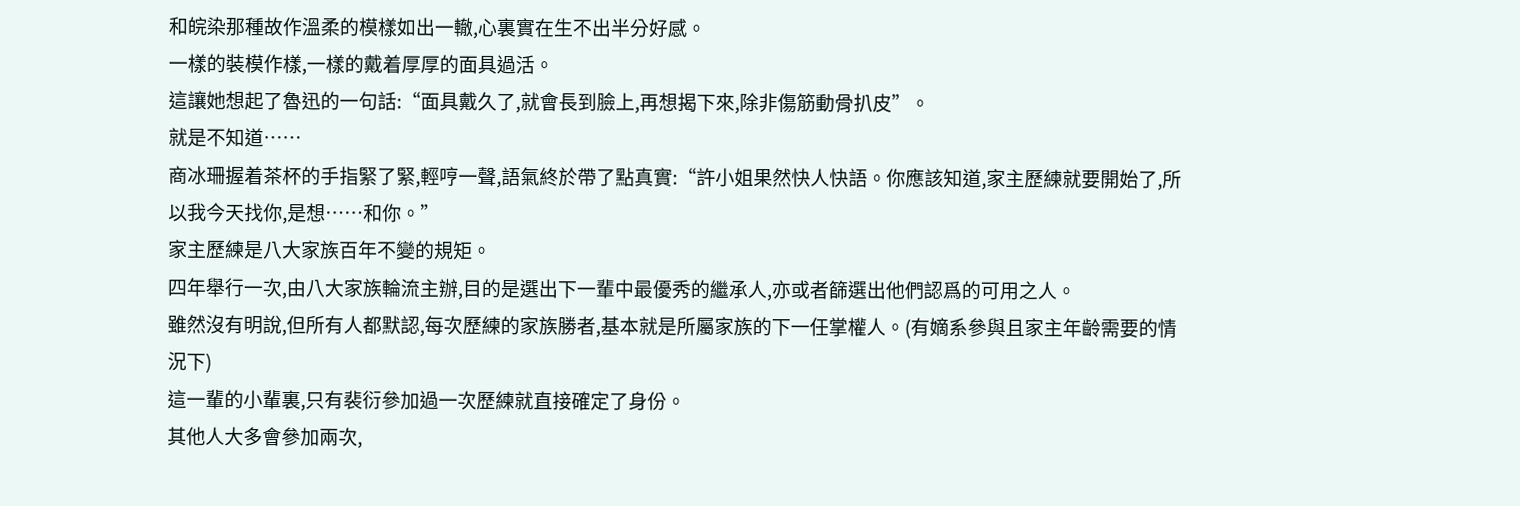和皖染那種故作溫柔的模樣如出一轍,心裏實在生不出半分好感。
一樣的裝模作樣,一樣的戴着厚厚的面具過活。
這讓她想起了魯迅的一句話:“面具戴久了,就會長到臉上,再想揭下來,除非傷筋動骨扒皮”。
就是不知道……
商冰珊握着茶杯的手指緊了緊,輕哼一聲,語氣終於帶了點真實:“許小姐果然快人快語。你應該知道,家主歷練就要開始了,所以我今天找你,是想……和你。”
家主歷練是八大家族百年不變的規矩。
四年舉行一次,由八大家族輪流主辦,目的是選出下一輩中最優秀的繼承人,亦或者篩選出他們認爲的可用之人。
雖然沒有明說,但所有人都默認,每次歷練的家族勝者,基本就是所屬家族的下一任掌權人。(有嫡系參與且家主年齡需要的情況下)
這一輩的小輩裏,只有裴衍參加過一次歷練就直接確定了身份。
其他人大多會參加兩次,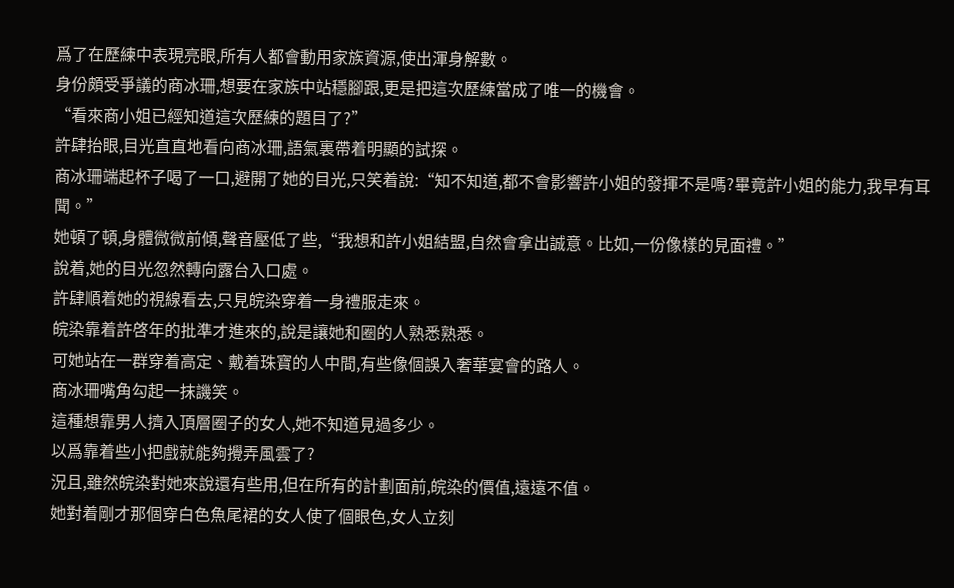爲了在歷練中表現亮眼,所有人都會動用家族資源,使出渾身解數。
身份頗受爭議的商冰珊,想要在家族中站穩腳跟,更是把這次歷練當成了唯一的機會。
“看來商小姐已經知道這次歷練的題目了?”
許肆抬眼,目光直直地看向商冰珊,語氣裏帶着明顯的試探。
商冰珊端起杯子喝了一口,避開了她的目光,只笑着說:“知不知道,都不會影響許小姐的發揮不是嗎?畢竟許小姐的能力,我早有耳聞。”
她頓了頓,身體微微前傾,聲音壓低了些,“我想和許小姐結盟,自然會拿出誠意。比如,一份像樣的見面禮。”
說着,她的目光忽然轉向露台入口處。
許肆順着她的視線看去,只見皖染穿着一身禮服走來。
皖染靠着許啓年的批準才進來的,說是讓她和圈的人熟悉熟悉。
可她站在一群穿着高定、戴着珠寶的人中間,有些像個誤入奢華宴會的路人。
商冰珊嘴角勾起一抹譏笑。
這種想靠男人擠入頂層圈子的女人,她不知道見過多少。
以爲靠着些小把戲就能夠攪弄風雲了?
況且,雖然皖染對她來說還有些用,但在所有的計劃面前,皖染的價值,遠遠不值。
她對着剛才那個穿白色魚尾裙的女人使了個眼色,女人立刻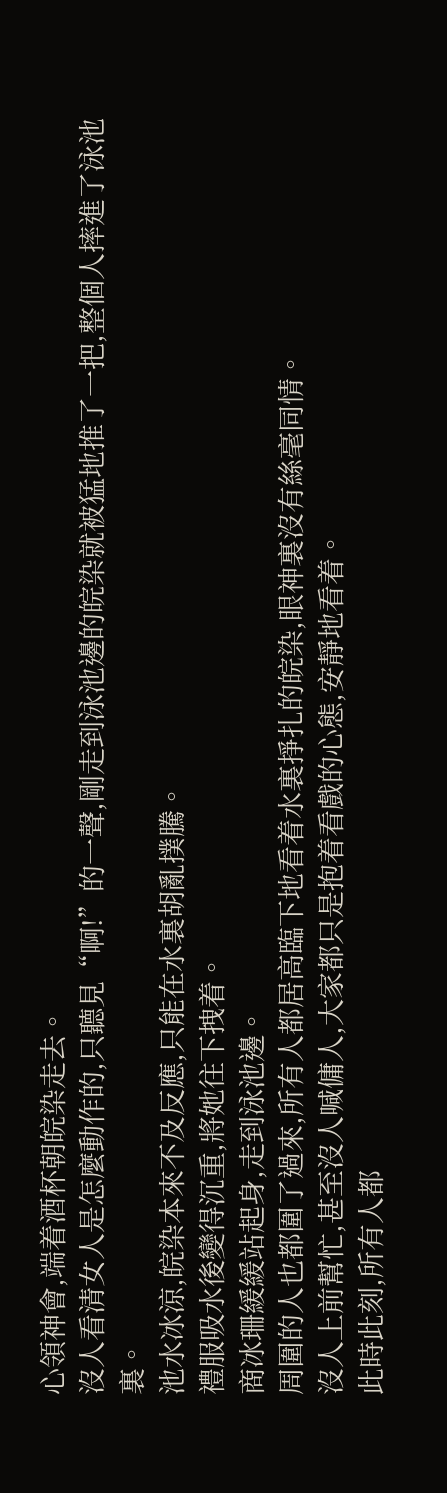心領神會,端着酒杯朝皖染走去。
沒人看清女人是怎麼動作的,只聽見“啊!”的一聲,剛走到泳池邊的皖染就被猛地推了一把,整個人摔進了泳池裏。
池水冰涼,皖染本來不及反應,只能在水裏胡亂撲騰。
禮服吸水後變得沉重,將她往下拽着。
商冰珊緩緩站起身,走到泳池邊。
周圍的人也都圍了過來,所有人都居高臨下地看着水裏掙扎的皖染,眼神裏沒有絲毫同情。
沒人上前幫忙,甚至沒人喊傭人,大家都只是抱着看戲的心態,安靜地看着。
此時此刻,所有人都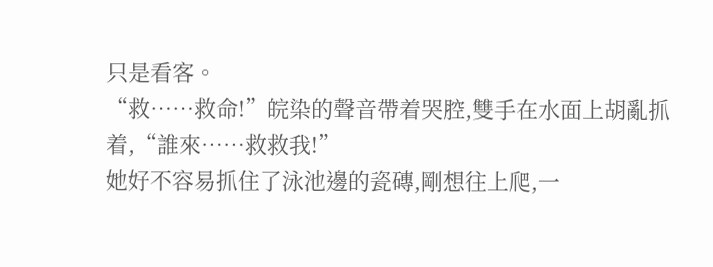只是看客。
“救……救命!”皖染的聲音帶着哭腔,雙手在水面上胡亂抓着,“誰來……救救我!”
她好不容易抓住了泳池邊的瓷磚,剛想往上爬,一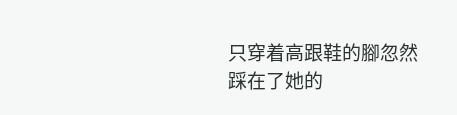只穿着高跟鞋的腳忽然踩在了她的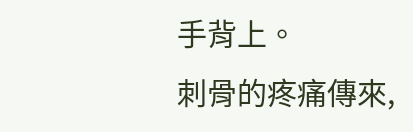手背上。
刺骨的疼痛傳來,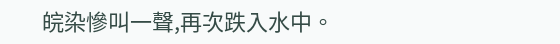皖染慘叫一聲,再次跌入水中。